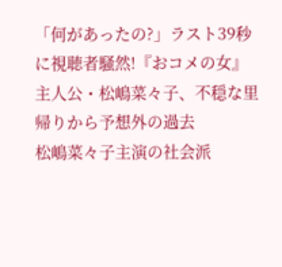「何があったの?」ラスト39秒に視聴者騒然!『おコメの女』主人公・松嶋菜々子、不穏な里帰りから予想外の過去
松嶋菜々子主演の社会派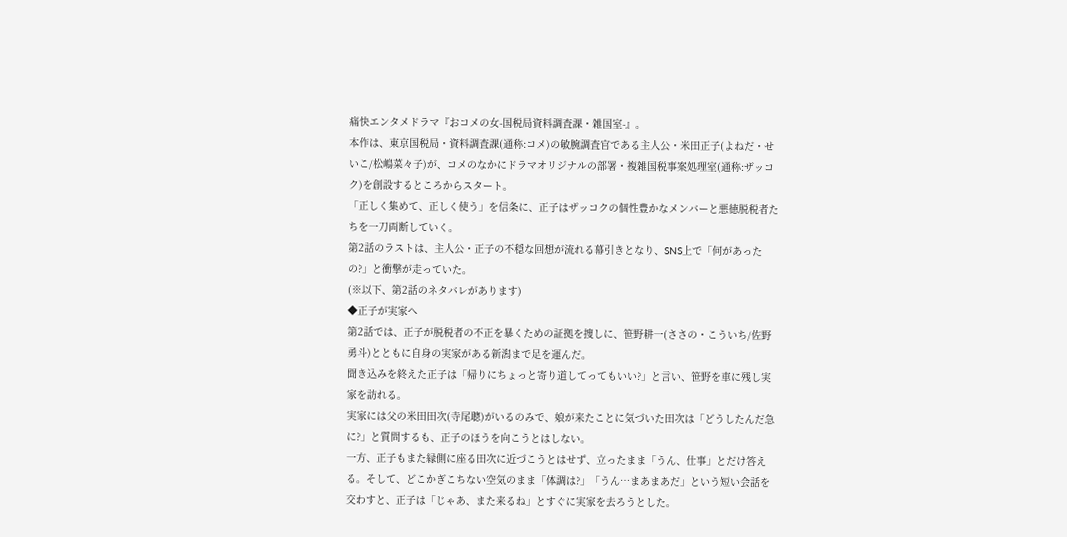痛快エンタメドラマ『おコメの女-国税局資料調査課・雑国室-』。
本作は、東京国税局・資料調査課(通称:コメ)の敏腕調査官である主人公・米田正子(よねだ・せいこ/松嶋菜々子)が、コメのなかにドラマオリジナルの部署・複雑国税事案処理室(通称:ザッコク)を創設するところからスタート。
「正しく集めて、正しく使う」を信条に、正子はザッコクの個性豊かなメンバーと悪徳脱税者たちを一刀両断していく。
第2話のラストは、主人公・正子の不穏な回想が流れる幕引きとなり、SNS上で「何があったの?」と衝撃が走っていた。
(※以下、第2話のネタバレがあります)
◆正子が実家へ
第2話では、正子が脱税者の不正を暴くための証拠を捜しに、笹野耕一(ささの・こういち/佐野勇斗)とともに自身の実家がある新潟まで足を運んだ。
聞き込みを終えた正子は「帰りにちょっと寄り道してってもいい?」と言い、笹野を車に残し実家を訪れる。
実家には父の米田田次(寺尾聰)がいるのみで、娘が来たことに気づいた田次は「どうしたんだ急に?」と質問するも、正子のほうを向こうとはしない。
一方、正子もまた縁側に座る田次に近づこうとはせず、立ったまま「うん、仕事」とだけ答える。そして、どこかぎこちない空気のまま「体調は?」「うん…まあまあだ」という短い会話を交わすと、正子は「じゃあ、また来るね」とすぐに実家を去ろうとした。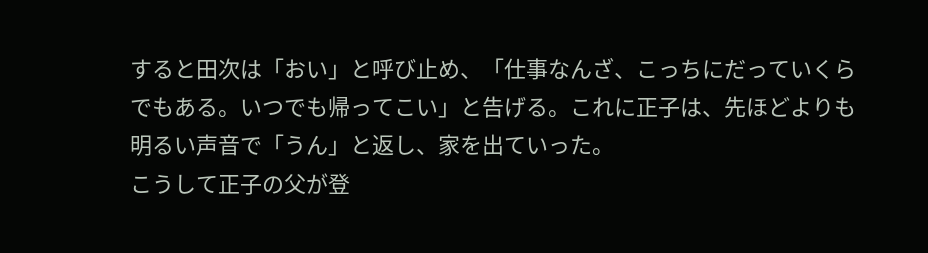すると田次は「おい」と呼び止め、「仕事なんざ、こっちにだっていくらでもある。いつでも帰ってこい」と告げる。これに正子は、先ほどよりも明るい声音で「うん」と返し、家を出ていった。
こうして正子の父が登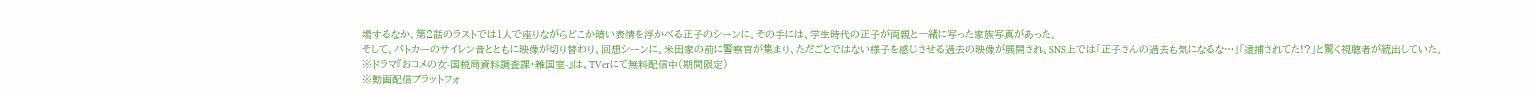場するなか、第2話のラストでは1人で座りながらどこか暗い表情を浮かべる正子のシーンに。その手には、学生時代の正子が両親と一緒に写った家族写真があった。
そして、パトカーのサイレン音とともに映像が切り替わり、回想シーンに。米田家の前に警察官が集まり、ただごとではない様子を感じさせる過去の映像が展開され、SNS上では「正子さんの過去も気になるな…」「逮捕されてた!?」と驚く視聴者が続出していた。
※ドラマ『おコメの女-国税局資料調査課・雑国室-』は、TVerにて無料配信中(期間限定)
※動画配信プラットフォ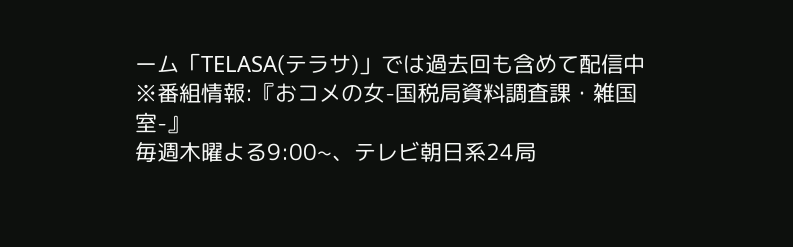ーム「TELASA(テラサ)」では過去回も含めて配信中
※番組情報:『おコメの女-国税局資料調査課・雑国室-』
毎週木曜よる9:00~、テレビ朝日系24局